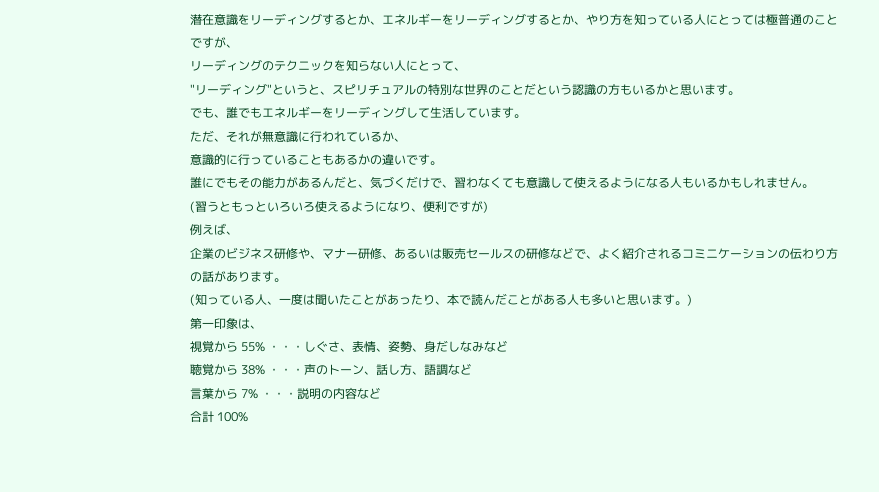潜在意識をリーディングするとか、エネルギーをリーディングするとか、やり方を知っている人にとっては極普通のことですが、
リーディングのテクニックを知らない人にとって、
"リーディング"というと、スピリチュアルの特別な世界のことだという認識の方もいるかと思います。
でも、誰でもエネルギーをリーディングして生活しています。
ただ、それが無意識に行われているか、
意識的に行っていることもあるかの違いです。
誰にでもその能力があるんだと、気づくだけで、習わなくても意識して使えるようになる人もいるかもしれません。
(習うともっといろいろ使えるようになり、便利ですが)
例えば、
企業のビジネス研修や、マナー研修、あるいは販売セールスの研修などで、よく紹介されるコミニケーションの伝わり方の話があります。
(知っている人、一度は聞いたことがあったり、本で読んだことがある人も多いと思います。)
第一印象は、
視覚から 55% ・・・しぐさ、表情、姿勢、身だしなみなど
聴覚から 38% ・・・声のトーン、話し方、語調など
言葉から 7% ・・・説明の内容など
合計 100%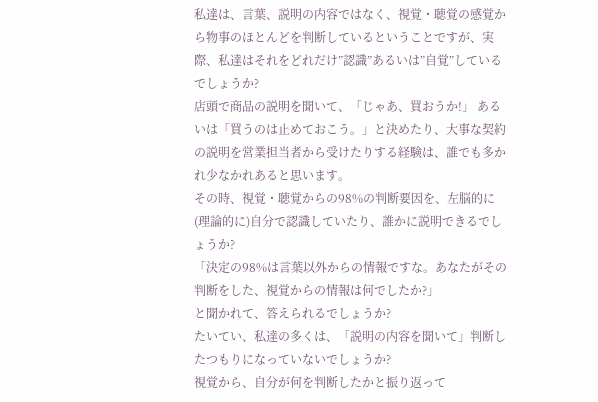私達は、言葉、説明の内容ではなく、視覚・聴覚の感覚から物事のほとんどを判断しているということですが、実際、私達はそれをどれだけ”認識”あるいは”自覚”しているでしょうか?
店頭で商品の説明を聞いて、「じゃあ、買おうか!」 あるいは「買うのは止めておこう。」と決めたり、大事な契約の説明を営業担当者から受けたりする経験は、誰でも多かれ少なかれあると思います。
その時、視覚・聴覚からの98%の判断要因を、左脳的に(理論的に)自分で認識していたり、誰かに説明できるでしょうか?
「決定の98%は言葉以外からの情報ですな。あなたがその判断をした、視覚からの情報は何でしたか?」
と聞かれて、答えられるでしょうか?
たいてい、私達の多くは、「説明の内容を聞いて」判断したつもりになっていないでしょうか?
視覚から、自分が何を判断したかと振り返って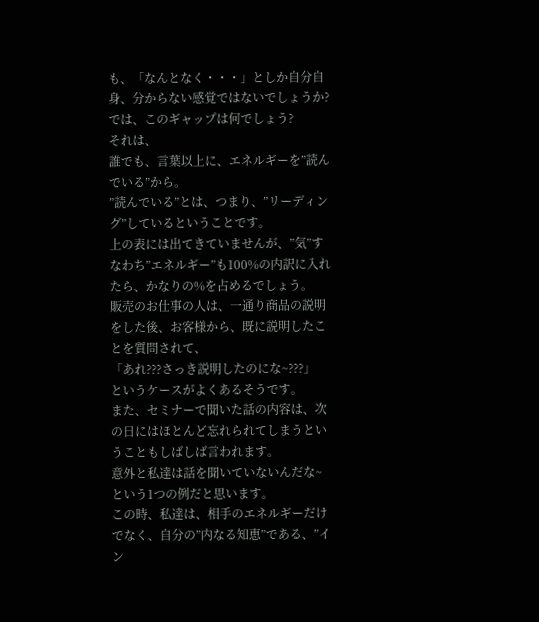も、「なんとなく・・・」としか自分自身、分からない感覚ではないでしょうか?
では、このギャップは何でしょう?
それは、
誰でも、言葉以上に、エネルギーを”読んでいる”から。
”読んでいる”とは、つまり、”リーディング”しているということです。
上の表には出てきていませんが、”気”すなわち”エネルギー”も100%の内訳に入れたら、かなりの%を占めるでしょう。
販売のお仕事の人は、一通り商品の説明をした後、お客様から、既に説明したことを質問されて、
「あれ???さっき説明したのにな~???」
というケースがよくあるそうです。
また、セミナーで聞いた話の内容は、次の日にはほとんど忘れられてしまうということもしばしば言われます。
意外と私達は話を聞いていないんだな~という1つの例だと思います。
この時、私達は、相手のエネルギーだけでなく、自分の”内なる知恵”である、”イン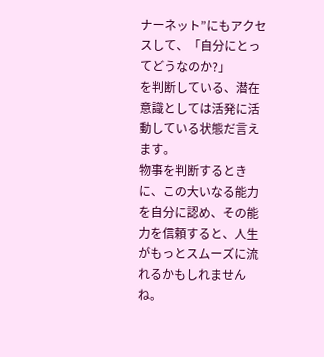ナーネット”にもアクセスして、「自分にとってどうなのか?」
を判断している、潜在意識としては活発に活動している状態だ言えます。
物事を判断するときに、この大いなる能力を自分に認め、その能力を信頼すると、人生がもっとスムーズに流れるかもしれませんね。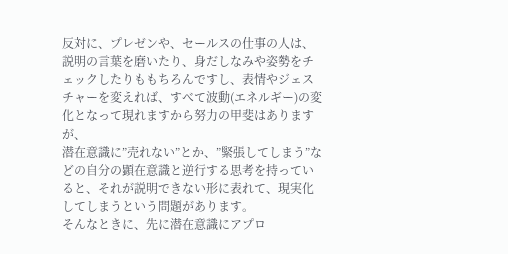反対に、プレゼンや、セールスの仕事の人は、説明の言葉を磨いたり、身だしなみや姿勢をチェックしたりももちろんですし、表情やジェスチャーを変えれば、すべて波動(エネルギー)の変化となって現れますから努力の甲斐はありますが、
潜在意識に”売れない”とか、”緊張してしまう”などの自分の顕在意識と逆行する思考を持っていると、それが説明できない形に表れて、現実化してしまうという問題があります。
そんなときに、先に潜在意識にアプロ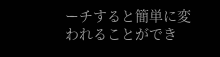ーチすると簡単に変われることができ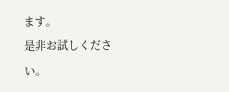ます。
是非お試しください。